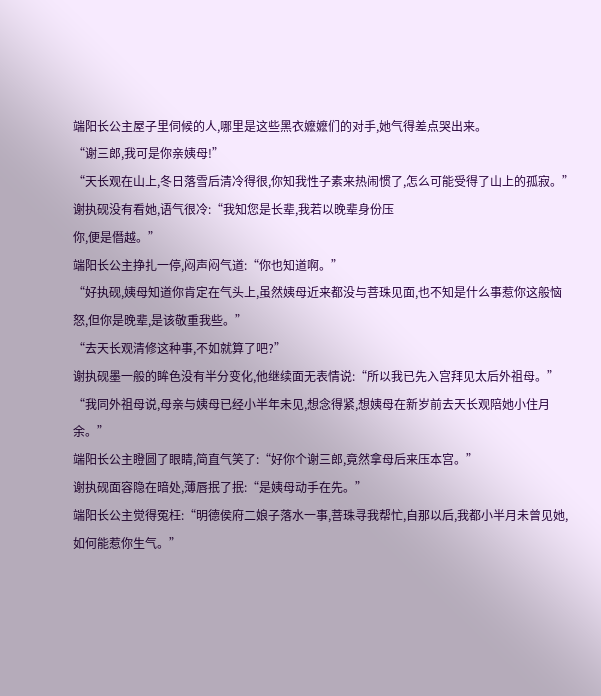端阳长公主屋子里伺候的人,哪里是这些黑衣嬷嬷们的对手,她气得差点哭出来。
“谢三郎,我可是你亲姨母!”
“天长观在山上,冬日落雪后清冷得很,你知我性子素来热闹惯了,怎么可能受得了山上的孤寂。”
谢执砚没有看她,语气很冷:“我知您是长辈,我若以晚辈身份压
你,便是僭越。”
端阳长公主挣扎一停,闷声闷气道:“你也知道啊。”
“好执砚,姨母知道你肯定在气头上,虽然姨母近来都没与菩珠见面,也不知是什么事惹你这般恼怒,但你是晚辈,是该敬重我些。”
“去天长观清修这种事,不如就算了吧?”
谢执砚墨一般的眸色没有半分变化,他继续面无表情说:“所以我已先入宫拜见太后外祖母。”
“我同外祖母说,母亲与姨母已经小半年未见,想念得紧,想姨母在新岁前去天长观陪她小住月余。”
端阳长公主瞪圆了眼睛,简直气笑了:“好你个谢三郎,竟然拿母后来压本宫。”
谢执砚面容隐在暗处,薄唇抿了抿:“是姨母动手在先。”
端阳长公主觉得冤枉:“明德侯府二娘子落水一事,菩珠寻我帮忙,自那以后,我都小半月未曾见她,如何能惹你生气。”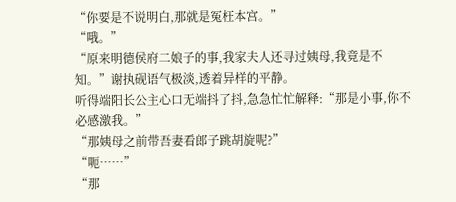“你要是不说明白,那就是冤枉本宫。”
“哦。”
“原来明德侯府二娘子的事,我家夫人还寻过姨母,我竟是不知。”谢执砚语气极淡,透着异样的平静。
听得端阳长公主心口无端抖了抖,急急忙忙解释:“那是小事,你不必感激我。”
“那姨母之前带吾妻看郎子跳胡旋呢?”
“呃……”
“那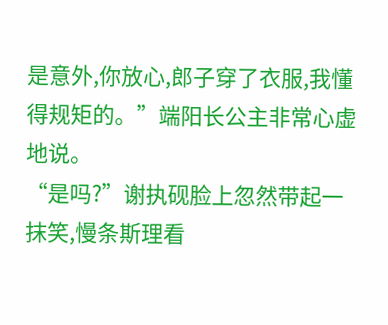是意外,你放心,郎子穿了衣服,我懂得规矩的。”端阳长公主非常心虚地说。
“是吗?”谢执砚脸上忽然带起一抹笑,慢条斯理看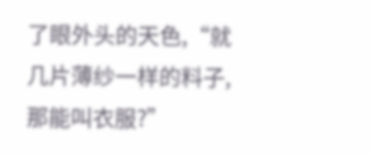了眼外头的天色,“就几片薄纱一样的料子,那能叫衣服?”